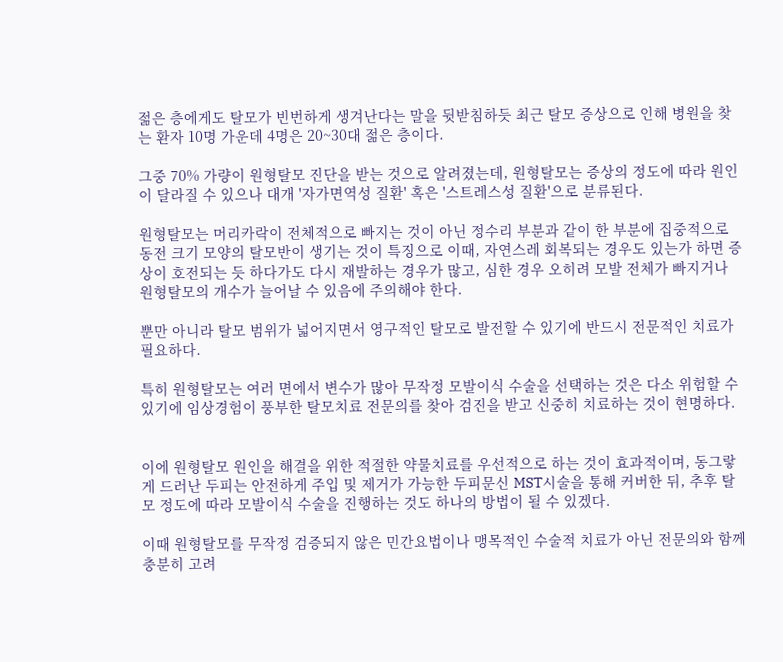젊은 층에게도 탈모가 빈번하게 생겨난다는 말을 뒷받침하듯 최근 탈모 증상으로 인해 병원을 찾는 환자 10명 가운데 4명은 20~30대 젊은 층이다.

그중 70% 가량이 원형탈모 진단을 받는 것으로 알려졌는데, 원형탈모는 증상의 정도에 따라 원인이 달라질 수 있으나 대개 '자가면역성 질환' 혹은 '스트레스성 질환'으로 분류된다.

원형탈모는 머리카락이 전체적으로 빠지는 것이 아닌 정수리 부분과 같이 한 부분에 집중적으로 동전 크기 모양의 탈모반이 생기는 것이 특징으로 이때, 자연스레 회복되는 경우도 있는가 하면 증상이 호전되는 듯 하다가도 다시 재발하는 경우가 많고, 심한 경우 오히려 모발 전체가 빠지거나 원형탈모의 개수가 늘어날 수 있음에 주의해야 한다.

뿐만 아니라 탈모 범위가 넓어지면서 영구적인 탈모로 발전할 수 있기에 반드시 전문적인 치료가 필요하다.

특히 원형탈모는 여러 면에서 변수가 많아 무작정 모발이식 수술을 선택하는 것은 다소 위험할 수 있기에 임상경험이 풍부한 탈모치료 전문의를 찾아 검진을 받고 신중히 치료하는 것이 현명하다.


이에 원형탈모 원인을 해결을 위한 적절한 약물치료를 우선적으로 하는 것이 효과적이며, 동그랗게 드러난 두피는 안전하게 주입 및 제거가 가능한 두피문신 MST시술을 통해 커버한 뒤, 추후 탈모 정도에 따라 모발이식 수술을 진행하는 것도 하나의 방법이 될 수 있겠다.

이때 원형탈모를 무작정 검증되지 않은 민간요법이나 맹목적인 수술적 치료가 아닌 전문의와 함께 충분히 고려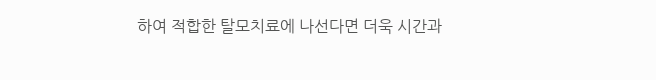하여 적합한 탈모치료에 나선다면 더욱 시간과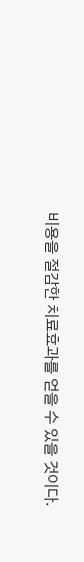비용을 절감한 치료효과를 얻을 수 있을 것이다.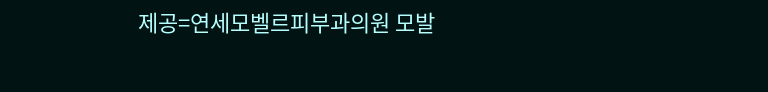제공=연세모벨르피부과의원 모발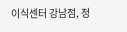이식센터 강남점, 정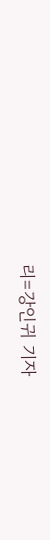리=강인귀 기자